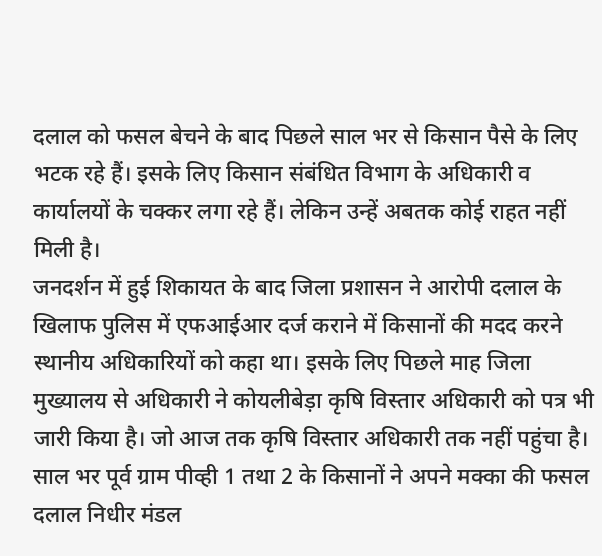दलाल को फसल बेचने के बाद पिछले साल भर से किसान पैसे के लिए भटक रहे हैं। इसके लिए किसान संबंधित विभाग के अधिकारी व कार्यालयों के चक्कर लगा रहे हैं। लेकिन उन्हें अबतक कोई राहत नहीं मिली है।
जनदर्शन में हुई शिकायत के बाद जिला प्रशासन ने आरोपी दलाल के खिलाफ पुलिस में एफआईआर दर्ज कराने में किसानों की मदद करने स्थानीय अधिकारियों को कहा था। इसके लिए पिछले माह जिला मुख्यालय से अधिकारी ने कोयलीबेड़ा कृषि विस्तार अधिकारी को पत्र भी जारी किया है। जो आज तक कृषि विस्तार अधिकारी तक नहीं पहुंचा है।
साल भर पूर्व ग्राम पीव्ही 1 तथा 2 के किसानों ने अपने मक्का की फसल दलाल निधीर मंडल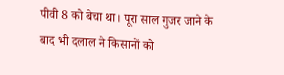पीवी 8 को बेचा था। पूरा साल गुजर जाने के बाद भी दलाल ने किसानों को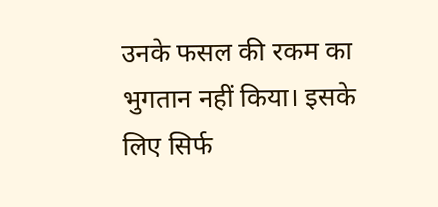उनके फसल की रकम का भुगतान नहीं किया। इसके लिए सिर्फ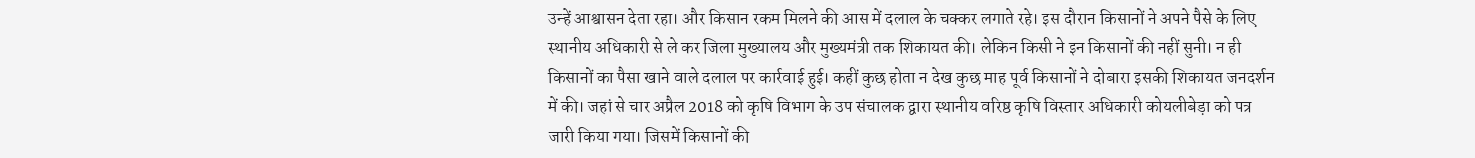उन्हें आश्वासन देता रहा। और किसान रकम मिलने की आस में दलाल के चक्कर लगाते रहे। इस दौरान किसानों ने अपने पैसे के लिए स्थानीय अधिकारी से ले कर जिला मुख्यालय और मुख्यमंत्री तक शिकायत की। लेकिन किसी ने इन किसानों की नहीं सुनी। न ही किसानों का पैसा खाने वाले दलाल पर कार्रवाई हुई। कहीं कुछ होता न देख कुछ माह पूर्व किसानों ने दोबारा इसकी शिकायत जनदर्शन में की। जहां से चार अप्रैल 2018 को कृषि विभाग के उप संचालक द्वारा स्थानीय वरिष्ठ कृषि विस्तार अधिकारी कोयलीबेड़ा को पत्र जारी किया गया। जिसमें किसानों की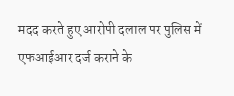मदद करते हुए आरोपी दलाल पर पुलिस में एफआईआर दर्ज कराने के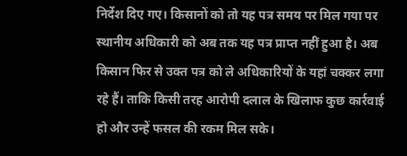निर्देश दिए गए। किसानों को तो यह पत्र समय पर मिल गया पर स्थानीय अधिकारी को अब तक यह पत्र प्राप्त नहीं हुआ है। अब किसान फिर से उक्त पत्र को ले अधिकारियों के यहां चक्कर लगा रहे हैं। ताकि किसी तरह आरोपी दलाल के खिलाफ कुछ कार्रवाई हो और उन्हें फसल की रकम मिल सके।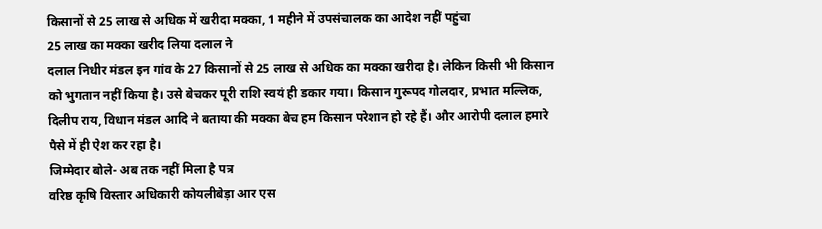किसानों से 25 लाख से अधिक में खरीदा मक्का, 1 महीने में उपसंचालक का आदेश नहीं पहुंचा
25 लाख का मक्का खरीद लिया दलाल ने
दलाल निधीर मंडल इन गांव के 27 किसानों से 25 लाख से अधिक का मक्का खरीदा है। लेकिन किसी भी किसान को भुगतान नहीं किया है। उसे बेचकर पूरी राशि स्वयं ही डकार गया। किसान गुरूपद गोलदार, प्रभात मल्लिक, दिलीप राय, विधान मंडल आदि ने बताया की मक्का बेच हम किसान परेशान हो रहे हैं। और आरोपी दलाल हमारे पैसे में ही ऐश कर रहा है।
जिम्मेदार बोले- अब तक नहीं मिला है पत्र
वरिष्ठ कृषि विस्तार अधिकारी कोयलीबेड़ा आर एस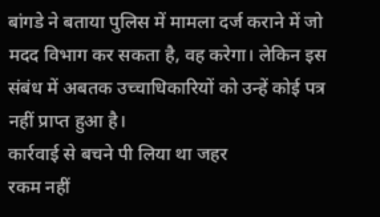बांगडे ने बताया पुलिस में मामला दर्ज कराने में जो मदद विभाग कर सकता है, वह करेगा। लेकिन इस संबंध में अबतक उच्चाधिकारियों को उन्हें कोई पत्र नहीं प्राप्त हुआ है।
कार्रवाई से बचने पी लिया था जहर
रकम नहीं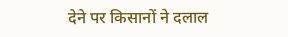देने पर किसानों ने दलाल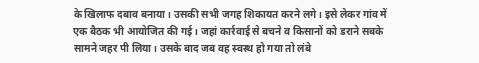के खिलाफ दबाव बनाया। उसकी सभी जगह शिकायत करने लगे। इसे लेकर गांव में एक बैठक भी आयोजित की गई। जहां कार्रवाई से बचने व किसानों को डराने सबके सामने जहर पी लिया। उसके बाद जब वह स्वस्थ हो गया तो लंबे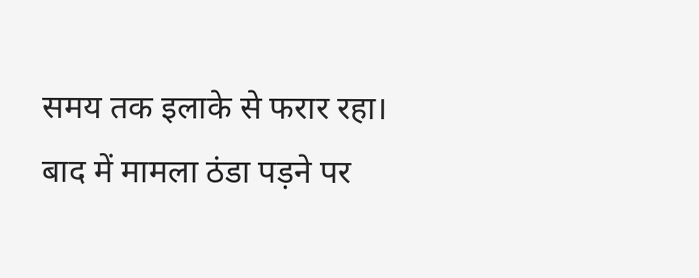समय तक इलाके से फरार रहा। बाद में मामला ठंडा पड़ने पर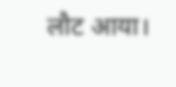लौट आया।